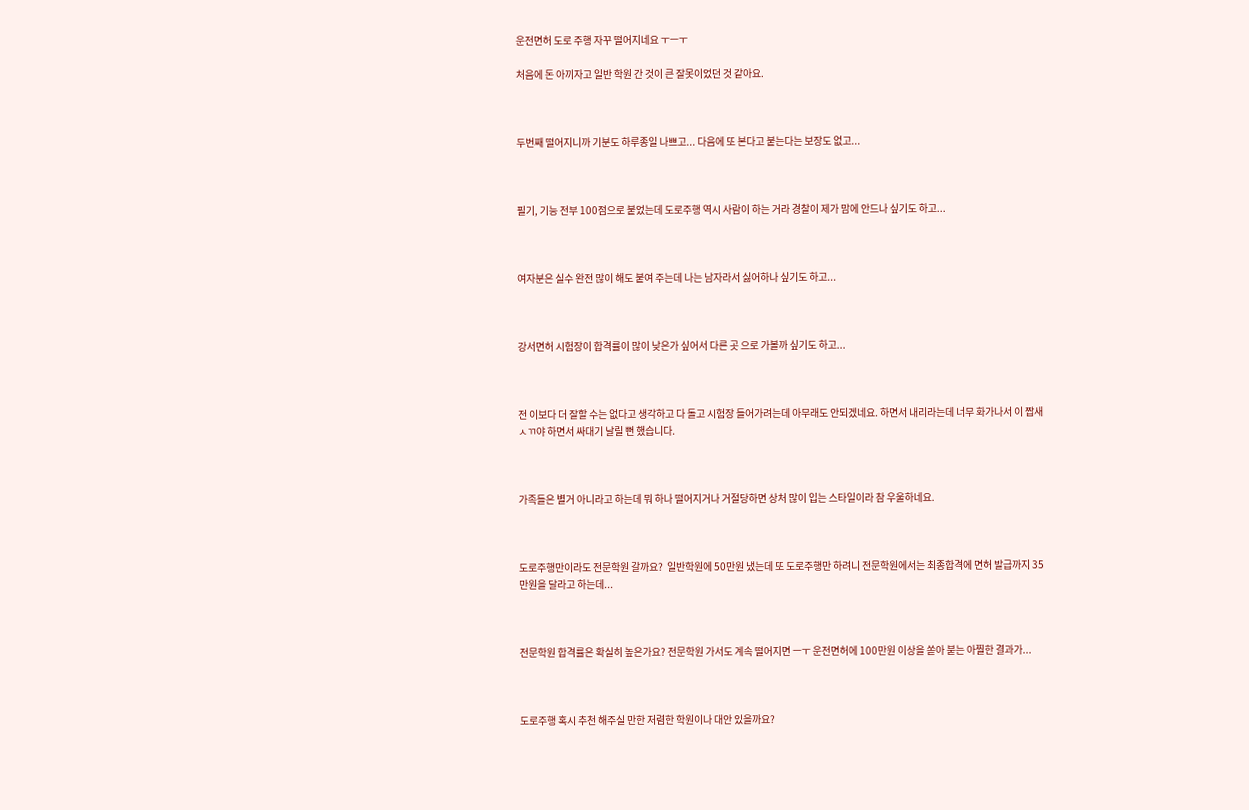운전면허 도로 주행 자꾸 떨어지네요 ㅜㅡㅜ

처음에 돈 아끼자고 일반 학원 간 것이 큰 잘못이었던 것 같아요.



두번째 떨어지니까 기분도 하루종일 나쁘고... 다음에 또 본다고 붙는다는 보장도 없고...



필기, 기능 전부 100점으로 붙었는데 도로주행 역시 사람이 하는 거라 경찰이 제가 맘에 안드나 싶기도 하고...



여자분은 실수 완전 많이 해도 붙여 주는데 나는 남자라서 싫어하나 싶기도 하고...



강서면허 시험장이 합격률이 많이 낮은가 싶어서 다른 곳 으로 가볼까 싶기도 하고...



전 이보다 더 잘할 수는 없다고 생각하고 다 돌고 시험장 들어가려는데 아무래도 안되겠네요. 하면서 내리라는데 너무 화가나서 이 짭새ㅅㄲ야 하면서 싸대기 날릴 뻔 했습니다.



가족들은 별거 아니라고 하는데 뭐 하나 떨어지거나 거절당하면 상처 많이 입는 스타일이라 참 우울하네요.



도로주행만이라도 전문학원 갈까요?  일반학원에 50만원 냈는데 또 도로주행만 하려니 전문학원에서는 최종합격에 면허 발급까지 35만원을 달라고 하는데...



전문학원 합격률은 확실히 높은가요? 전문학원 가서도 계속 떨어지면 ㅡㅜ 운전면허에 100만원 이상을 쏟아 붇는 아찔한 결과가...



도로주행 혹시 추천 해주실 만한 저렴한 학원이나 대안 있을까요?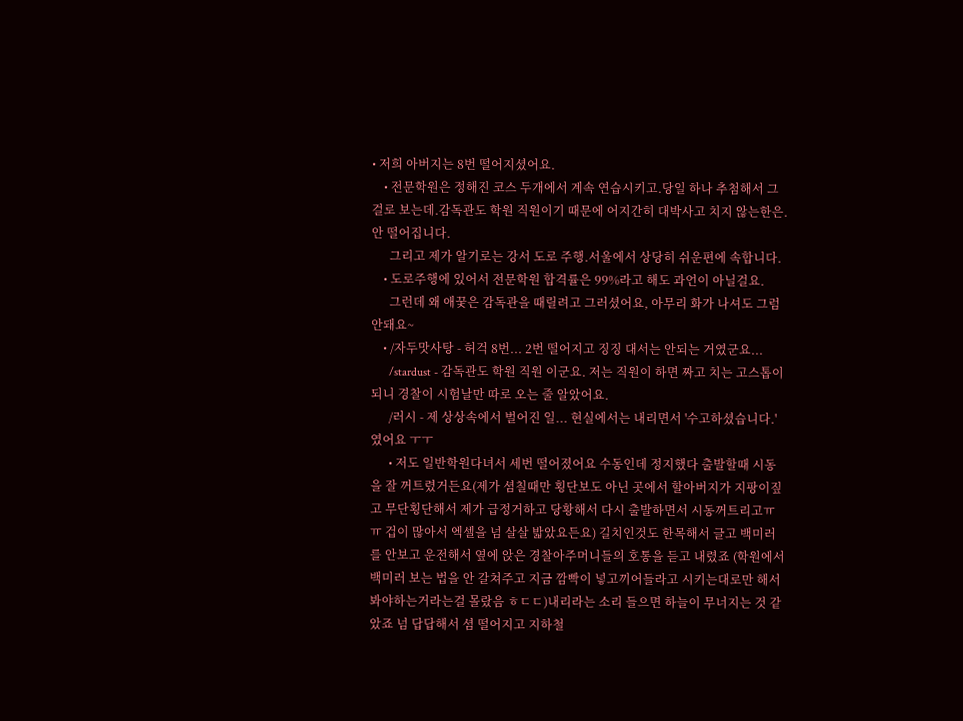• 저희 아버지는 8번 떨어지셨어요.
    • 전문학원은 정해진 코스 두개에서 계속 연습시키고.당일 하나 추첨해서 그걸로 보는데.감독관도 학원 직원이기 때문에 어지간히 대박사고 치지 않는한은.안 떨어집니다.
      그리고 제가 알기로는 강서 도로 주행.서울에서 상당히 쉬운편에 속합니다.
    • 도로주행에 있어서 전문학원 합격률은 99%라고 해도 과언이 아닐걸요.
      그런데 왜 애꿎은 감독관을 때릴려고 그러셨어요, 아무리 화가 나셔도 그럼 안돼요~
    • /자두맛사탕 - 허걱 8번... 2번 떨어지고 징징 대서는 안되는 거였군요...
      /stardust - 감독관도 학원 직원 이군요. 저는 직원이 하면 짜고 치는 고스톱이 되니 경찰이 시험날만 따로 오는 줄 알았어요.
      /러시 - 제 상상속에서 벌어진 일... 현실에서는 내리면서 '수고하셨습니다.' 였어요 ㅜㅜ
      • 저도 일반학원다녀서 세번 떨어졌어요 수동인데 정지했다 출발할때 시동을 잘 꺼트렸거든요(제가 셤칠때만 횡단보도 아닌 곳에서 할아버지가 지팡이짚고 무단횡단해서 제가 급정거하고 당황해서 다시 출발하면서 시동꺼트리고ㅠㅠ 겁이 많아서 엑셀을 넘 살살 밟았요든요) 길치인것도 한목해서 글고 백미러를 안보고 운전해서 옆에 앉은 경찰아주머니들의 호통을 듣고 내렸죠 (학원에서 백미러 보는 법을 안 갈쳐주고 지금 깜빡이 넣고끼어들라고 시키는대로만 해서 봐야하는거라는걸 몰랐음 ㅎㄷㄷ)내리라는 소리 들으면 하늘이 무너지는 것 같았죠 넘 답답해서 셤 떨어지고 지하철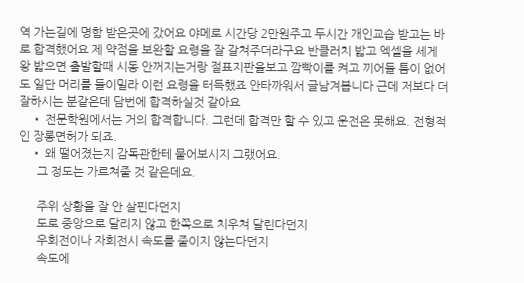역 가는길에 명함 받은곳에 갔어요 야메로 시간당 2만원주고 두시간 개인교습 받고는 바로 합격했어요 제 약점을 보완할 요령을 잘 갈쳐주더라구요 반클러치 밟고 엑셀을 세게 왕 밟으면 출발할때 시동 안꺼지는거랑 절표지판을보고 깜빡이를 켜고 끼어들 틈이 없어도 일단 머리를 들이밀라 이런 요령을 터득했죠 안타까워서 글남겨봅니다 근데 저보다 더 잘하시는 분같은데 담번에 합격하실것 같아요
    • 전문학원에서는 거의 합격합니다. 그런데 합격만 할 수 있고 운전은 못해요. 전형적인 장롱면허가 되죠.
    • 왜 떨어졌는지 감독관한테 물어보시지 그랬어요.
      그 정도는 가르쳐줄 것 같은데요.

      주위 상황을 잘 안 살핀다던지
      도로 중앙으로 달리지 않고 한쪽으로 치우쳐 달린다던지
      우회전이나 자회전시 속도를 줄이지 않는다던지
      속도에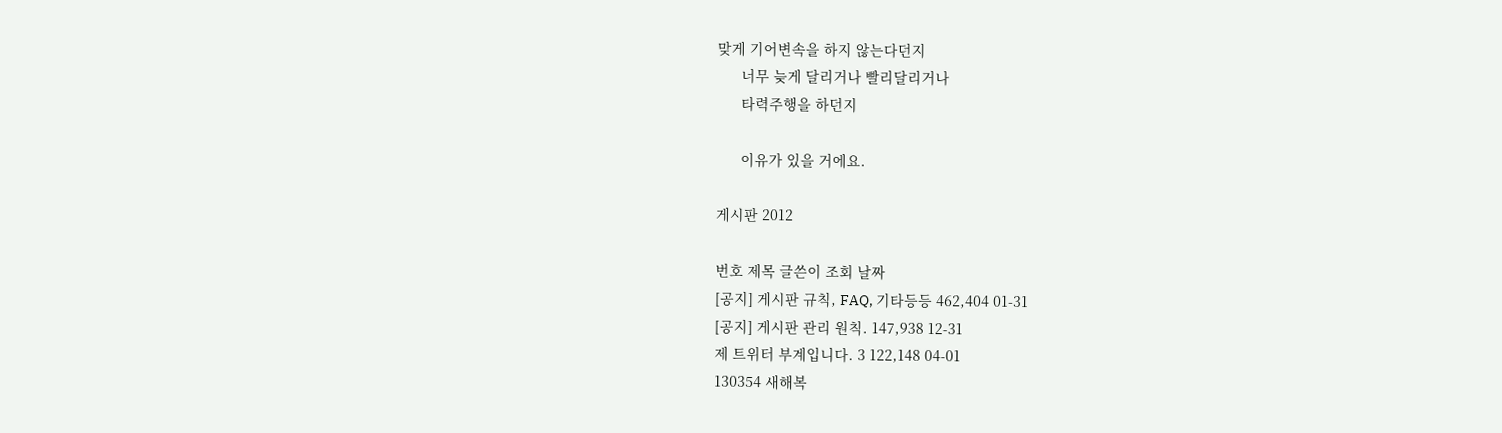맞게 기어변속을 하지 않는다던지
      너무 늦게 달리거나 빨리달리거나
      타력주행을 하던지

      이유가 있을 거에요.

게시판 2012

번호 제목 글쓴이 조회 날짜
[공지] 게시판 규칙, FAQ, 기타등등 462,404 01-31
[공지] 게시판 관리 원칙. 147,938 12-31
제 트위터 부계입니다. 3 122,148 04-01
130354 새해복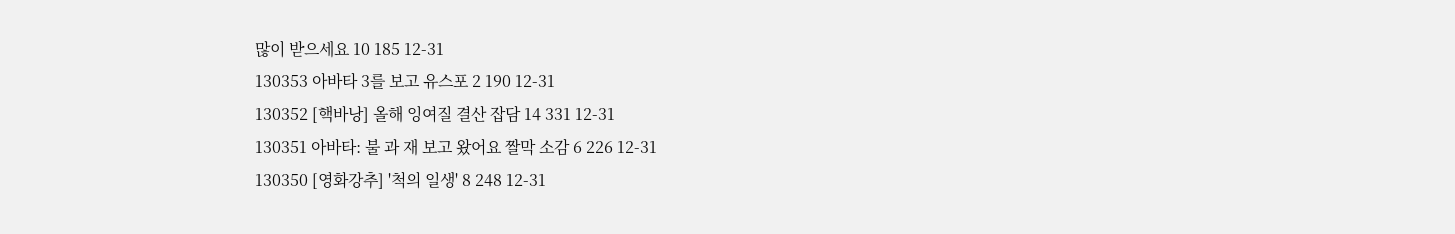많이 받으세요 10 185 12-31
130353 아바타 3를 보고 유스포 2 190 12-31
130352 [핵바낭] 올해 잉여질 결산 잡담 14 331 12-31
130351 아바타: 불 과 재 보고 왔어요 짤막 소감 6 226 12-31
130350 [영화강추] '척의 일생' 8 248 12-31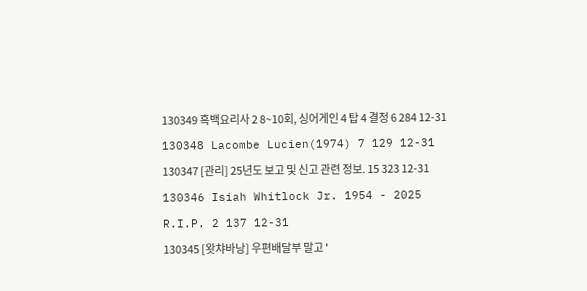130349 흑백요리사 2 8~10회, 싱어게인 4 탑 4 결정 6 284 12-31
130348 Lacombe Lucien(1974) 7 129 12-31
130347 [관리] 25년도 보고 및 신고 관련 정보. 15 323 12-31
130346 Isiah Whitlock Jr. 1954 - 2025 R.I.P. 2 137 12-31
130345 [왓챠바낭] 우편배달부 말고 '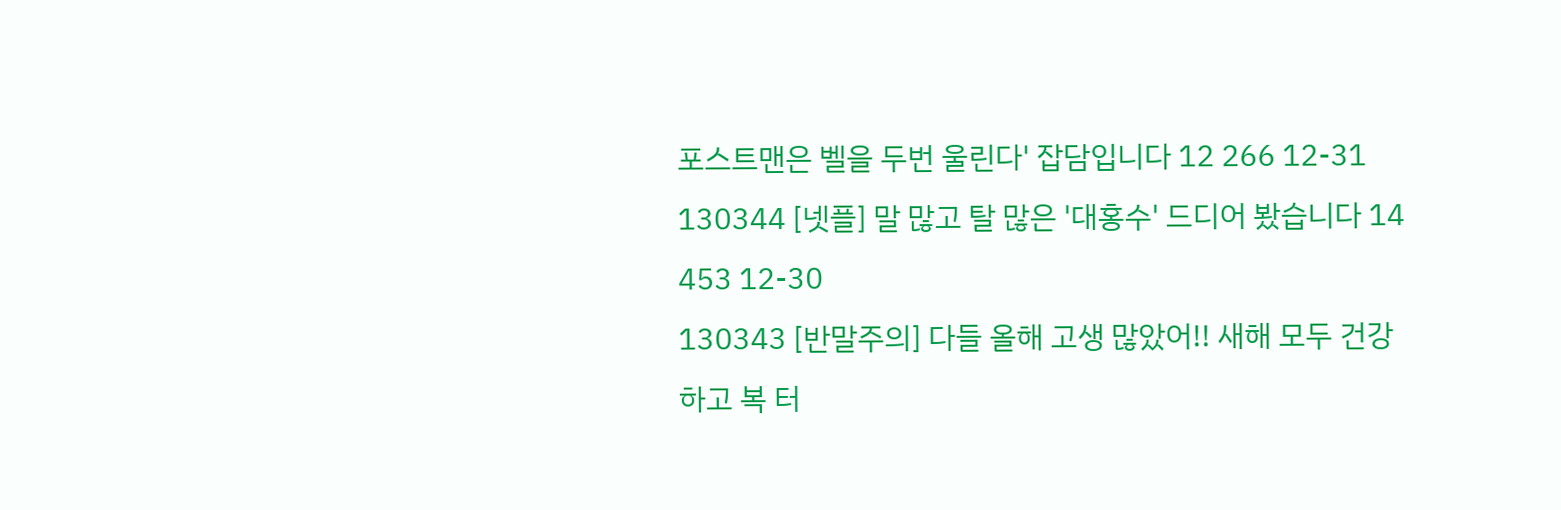포스트맨은 벨을 두번 울린다' 잡담입니다 12 266 12-31
130344 [넷플] 말 많고 탈 많은 '대홍수' 드디어 봤습니다 14 453 12-30
130343 [반말주의] 다들 올해 고생 많았어!! 새해 모두 건강하고 복 터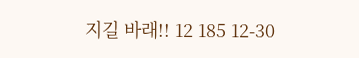지길 바래!! 12 185 12-30